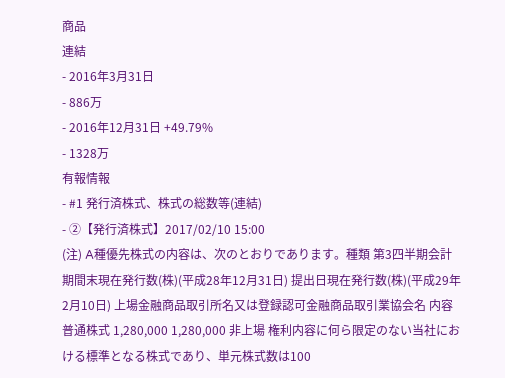商品
連結
- 2016年3月31日
- 886万
- 2016年12月31日 +49.79%
- 1328万
有報情報
- #1 発行済株式、株式の総数等(連結)
- ②【発行済株式】2017/02/10 15:00
(注) A種優先株式の内容は、次のとおりであります。種類 第3四半期会計期間末現在発行数(株)(平成28年12月31日) 提出日現在発行数(株)(平成29年2月10日) 上場金融商品取引所名又は登録認可金融商品取引業協会名 内容 普通株式 1,280,000 1,280,000 非上場 権利内容に何ら限定のない当社における標準となる株式であり、単元株式数は100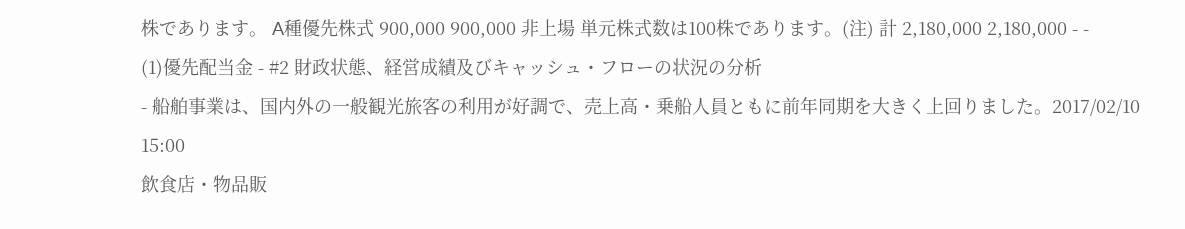株であります。 A種優先株式 900,000 900,000 非上場 単元株式数は100株であります。(注) 計 2,180,000 2,180,000 - -
(1)優先配当金 - #2 財政状態、経営成績及びキャッシュ・フローの状況の分析
- 船舶事業は、国内外の一般観光旅客の利用が好調で、売上高・乗船人員ともに前年同期を大きく上回りました。2017/02/10 15:00
飲食店・物品販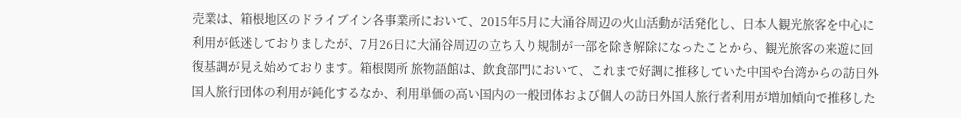売業は、箱根地区のドライブイン各事業所において、2015年5月に大涌谷周辺の火山活動が活発化し、日本人観光旅客を中心に利用が低迷しておりましたが、7月26日に大涌谷周辺の立ち入り規制が一部を除き解除になったことから、観光旅客の来遊に回復基調が見え始めております。箱根関所 旅物語館は、飲食部門において、これまで好調に推移していた中国や台湾からの訪日外国人旅行団体の利用が鈍化するなか、利用単価の高い国内の一般団体および個人の訪日外国人旅行者利用が増加傾向で推移した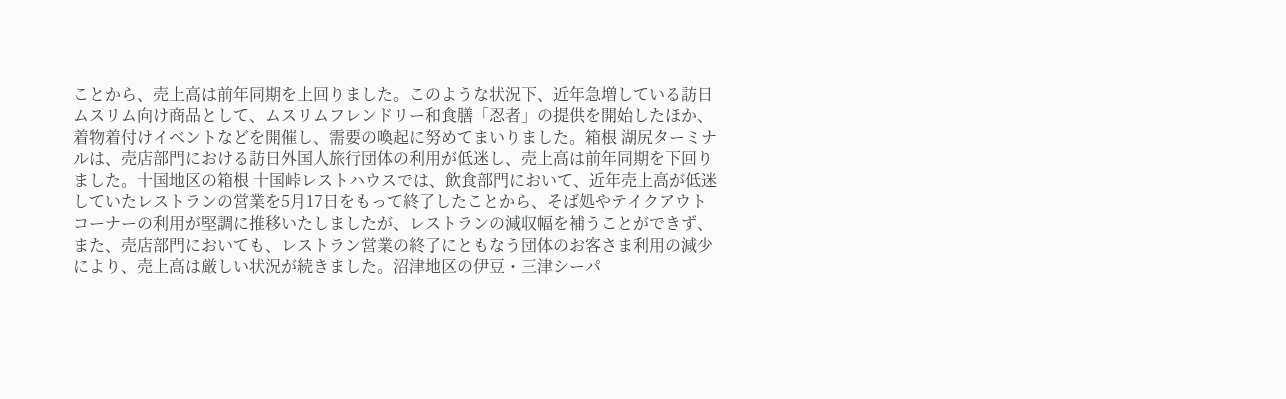ことから、売上高は前年同期を上回りました。このような状況下、近年急増している訪日ムスリム向け商品として、ムスリムフレンドリー和食膳「忍者」の提供を開始したほか、着物着付けイベントなどを開催し、需要の喚起に努めてまいりました。箱根 湖尻ターミナルは、売店部門における訪日外国人旅行団体の利用が低迷し、売上高は前年同期を下回りました。十国地区の箱根 十国峠レストハウスでは、飲食部門において、近年売上高が低迷していたレストランの営業を5月17日をもって終了したことから、そば処やテイクアウトコーナーの利用が堅調に推移いたしましたが、レストランの減収幅を補うことができず、また、売店部門においても、レストラン営業の終了にともなう団体のお客さま利用の減少により、売上高は厳しい状況が続きました。沼津地区の伊豆・三津シーパ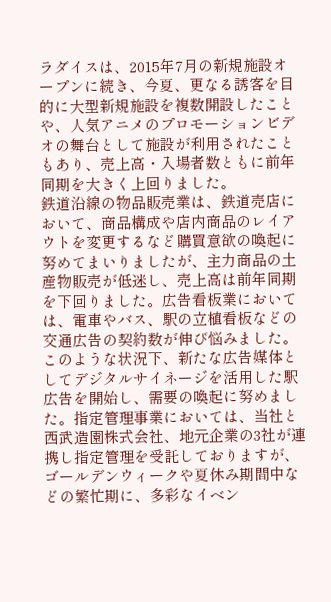ラダイスは、2015年7月の新規施設オープンに続き、今夏、更なる誘客を目的に大型新規施設を複数開設したことや、人気アニメのプロモーションビデオの舞台として施設が利用されたこともあり、売上高・入場者数ともに前年同期を大きく上回りました。
鉄道沿線の物品販売業は、鉄道売店において、商品構成や店内商品のレイアウトを変更するなど購買意欲の喚起に努めてまいりましたが、主力商品の土産物販売が低迷し、売上高は前年同期を下回りました。広告看板業においては、電車やバス、駅の立植看板などの交通広告の契約数が伸び悩みました。このような状況下、新たな広告媒体としてデジタルサイネージを活用した駅広告を開始し、需要の喚起に努めました。指定管理事業においては、当社と西武造園株式会社、地元企業の3社が連携し指定管理を受託しておりますが、ゴールデンウィークや夏休み期間中などの繁忙期に、多彩なイベン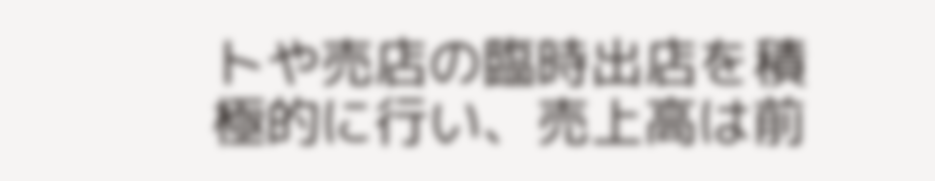トや売店の臨時出店を積極的に行い、売上高は前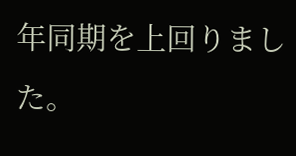年同期を上回りました。